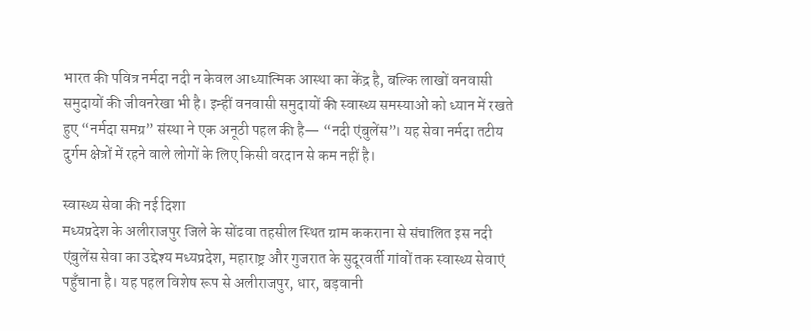भारत की पवित्र नर्मदा नदी न केवल आध्यात्मिक आस्था का केंद्र है, बल्कि लाखों वनवासी समुदायों की जीवनरेखा भी है। इन्हीं वनवासी समुदायों की स्वास्थ्य समस्याओं को ध्यान में रखते हुए “नर्मदा समग्र” संस्था ने एक अनूठी पहल की है— “नदी एंबुलेंस”। यह सेवा नर्मदा तटीय दुर्गम क्षेत्रों में रहने वाले लोगों के लिए किसी वरदान से कम नहीं है।

स्वास्थ्य सेवा की नई दिशा
मध्यप्रदेश के अलीराजपुर जिले के सोंढवा तहसील स्थित ग्राम ककराना से संचालित इस नदी एंबुलेंस सेवा का उद्देश्य मध्यप्रदेश, महाराष्ट्र और गुजरात के सुदूरवर्ती गांवों तक स्वास्थ्य सेवाएं पहुँचाना है। यह पहल विशेष रूप से अलीराजपुर, धार, बड़वानी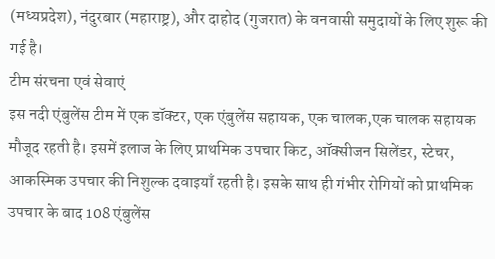(मध्यप्रदेश), नंदुरबार (महाराष्ट्र), और दाहोद (गुजरात) के वनवासी समुदायों के लिए शुरू की गई है।
टीम संरचना एवं सेवाएं
इस नदी एंबुलेंस टीम में एक डॉक्टर, एक एंबुलेंस सहायक, एक चालक,एक चालक सहायक मौजूद रहती है। इसमें इलाज के लिए प्राथमिक उपचार किट, ऑक्सीजन सिलेंडर, स्टेचर, आकस्मिक उपचार की निशुल्क दवाइयाँ रहती है। इसके साथ ही गंभीर रोगियों को प्राथमिक उपचार के बाद 108 एंबुलेंस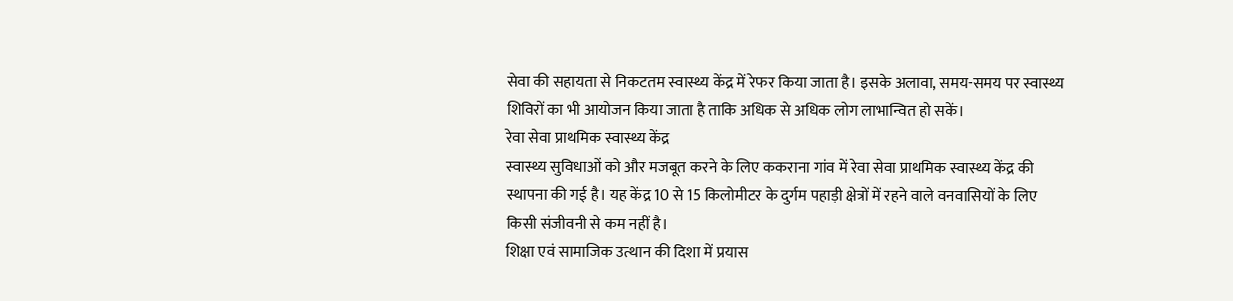सेवा की सहायता से निकटतम स्वास्थ्य केंद्र में रेफर किया जाता है। इसके अलावा, समय-समय पर स्वास्थ्य शिविरों का भी आयोजन किया जाता है ताकि अधिक से अधिक लोग लाभान्वित हो सकें।
रेवा सेवा प्राथमिक स्वास्थ्य केंद्र
स्वास्थ्य सुविधाओं को और मजबूत करने के लिए ककराना गांव में रेवा सेवा प्राथमिक स्वास्थ्य केंद्र की स्थापना की गई है। यह केंद्र 10 से 15 किलोमीटर के दुर्गम पहाड़ी क्षेत्रों में रहने वाले वनवासियों के लिए किसी संजीवनी से कम नहीं है।
शिक्षा एवं सामाजिक उत्थान की दिशा में प्रयास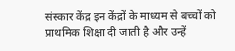संस्कार केंद्र इन केंद्रों के माध्यम से बच्चों को प्राथमिक शिक्षा दी जाती है और उन्हें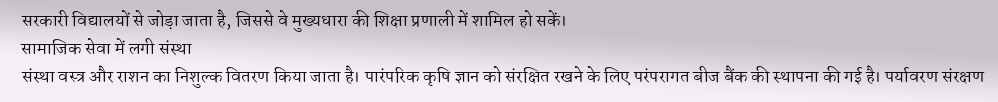सरकारी विद्यालयों से जोड़ा जाता है, जिससे वे मुख्यधारा की शिक्षा प्रणाली में शामिल हो सकें।
सामाजिक सेवा में लगी संस्था
संस्था वस्त्र और राशन का निशुल्क वितरण किया जाता है। पारंपरिक कृषि ज्ञान को संरक्षित रखने के लिए परंपरागत बीज बैंक की स्थापना की गई है। पर्यावरण संरक्षण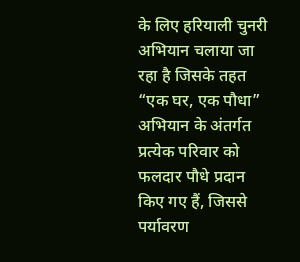के लिए हरियाली चुनरी अभियान चलाया जा रहा है जिसके तहत “एक घर, एक पौधा” अभियान के अंतर्गत प्रत्येक परिवार को फलदार पौधे प्रदान किए गए हैं, जिससे पर्यावरण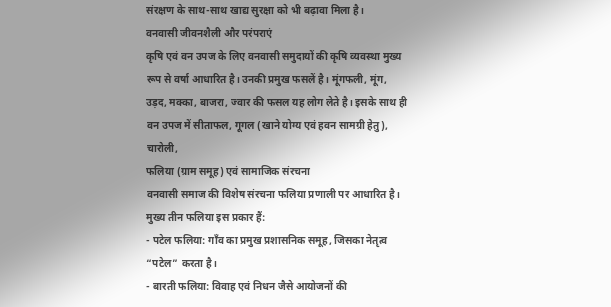संरक्षण के साथ-साथ खाद्य सुरक्षा को भी बढ़ावा मिला है।
वनवासी जीवनशैली और परंपराएं
कृषि एवं वन उपज के लिए वनवासी समुदायों की कृषि व्यवस्था मुख्य रूप से वर्षा आधारित है। उनकी प्रमुख फसलें है। मूंगफली, मूंग, उड़द, मक्का, बाजरा, ज्वार की फसल यह लोग लेते है। इसके साथ ही वन उपज में सीताफल, गूगल (खाने योग्य एवं हवन सामग्री हेतु), चारोली,
फलिया (ग्राम समूह) एवं सामाजिक संरचना
वनवासी समाज की विशेष संरचना फलिया प्रणाली पर आधारित है। मुख्य तीन फलिया इस प्रकार हैं:
- पटेल फलिया: गाँव का प्रमुख प्रशासनिक समूह, जिसका नेतृत्व “पटेल” करता है।
- बारती फलिया: विवाह एवं निधन जैसे आयोजनों की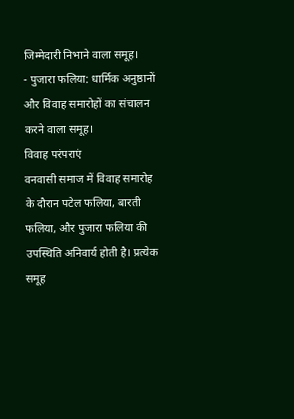जिम्मेदारी निभाने वाला समूह।
- पुजारा फलिया: धार्मिक अनुष्ठानों और विवाह समारोहों का संचालन करने वाला समूह।
विवाह परंपराएं
वनवासी समाज में विवाह समारोह के दौरान पटेल फलिया, बारती फलिया, और पुजारा फलिया की उपस्थिति अनिवार्य होती है। प्रत्येक समूह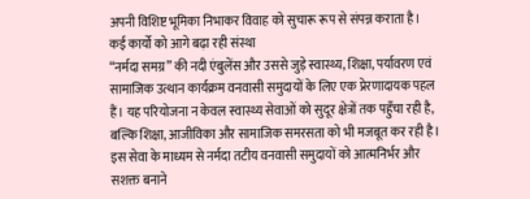अपनी विशिष्ट भूमिका निभाकर विवाह को सुचारू रूप से संपन्न कराता है।
कई कार्यो को आगे बढ़ा रही संस्था
“नर्मदा समग्र” की नदी एंबुलेंस और उससे जुड़े स्वास्थ्य, शिक्षा, पर्यावरण एवं सामाजिक उत्थान कार्यक्रम वनवासी समुदायों के लिए एक प्रेरणादायक पहल हैं। यह परियोजना न केवल स्वास्थ्य सेवाओं को सुदूर क्षेत्रों तक पहुँचा रही है, बल्कि शिक्षा, आजीविका और सामाजिक समरसता को भी मजबूत कर रही है। इस सेवा के माध्यम से नर्मदा तटीय वनवासी समुदायों को आत्मनिर्भर और सशक्त बनाने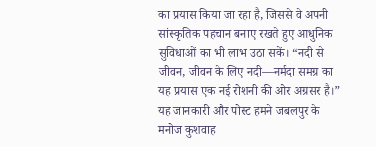का प्रयास किया जा रहा है, जिससे वे अपनी सांस्कृतिक पहचान बनाए रखते हुए आधुनिक सुविधाओं का भी लाभ उठा सकें। “नदी से जीवन, जीवन के लिए नदी—नर्मदा समग्र का यह प्रयास एक नई रोशनी की ओर अग्रसर है।”
यह जानकारी और पोस्ट हमने जबलपुर के मनोज कुशवाह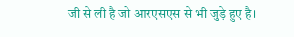जी से ली है जो आरएसएस से भी जुड़े हुए है।